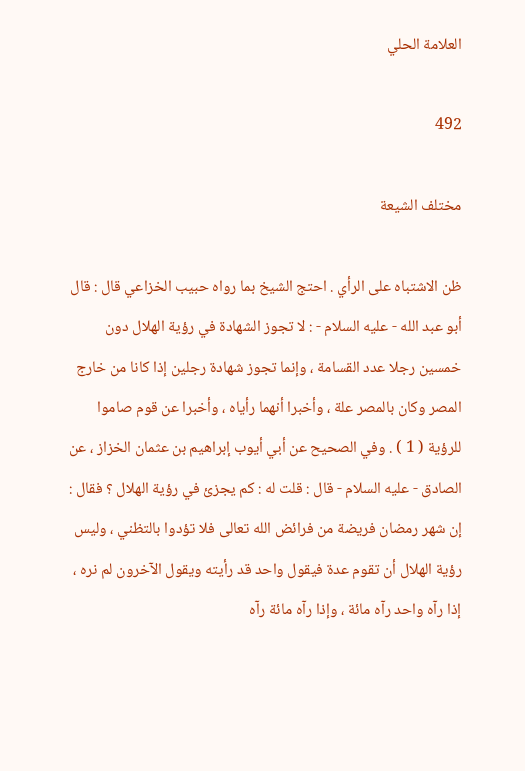العلامة الحلي

492

مختلف الشيعة

ظن الاشتباه على الرأي . احتج الشيخ بما رواه حبيب الخزاعي قال : قال أبو عبد الله - عليه السلام - : لا تجوز الشهادة في رؤية الهلال دون خمسين رجلا عدد القسامة ، وإنما تجوز شهادة رجلين إذا كانا من خارج المصر وكان بالمصر علة ، وأخبرا أنهما رأياه ، وأخبرا عن قوم صاموا للرؤية ( 1 ) . وفي الصحيح عن أبي أيوب إبراهيم بن عثمان الخزاز ، عن الصادق - عليه السلام - قال : قلت له : كم يجزئ في رؤية الهلال ؟ فقال : إن شهر رمضان فريضة من فرائض الله تعالى فلا تؤدوا بالتظني ، وليس رؤية الهلال أن تقوم عدة فيقول واحد قد رأيته ويقول الآخرون لم نره ، إذا رآه واحد رآه مائة ، وإذا رآه مائة رآه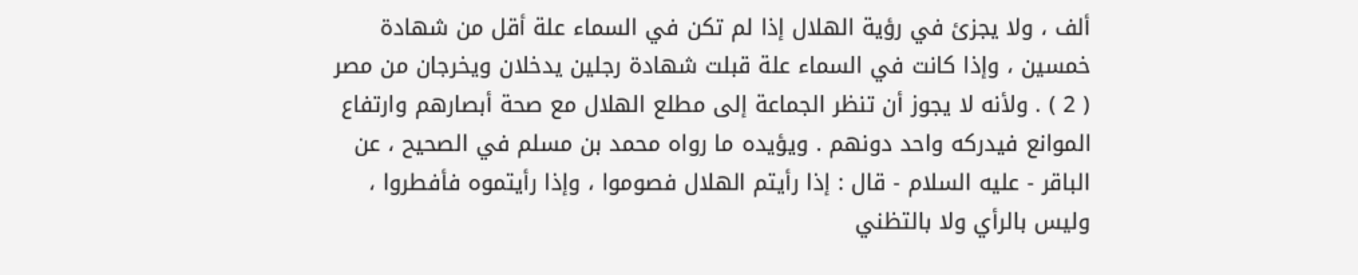ألف ، ولا يجزئ في رؤية الهلال إذا لم تكن في السماء علة أقل من شهادة خمسين ، وإذا كانت في السماء علة قبلت شهادة رجلين يدخلان ويخرجان من مصر ( 2 ) . ولأنه لا يجوز أن تنظر الجماعة إلى مطلع الهلال مع صحة أبصارهم وارتفاع الموانع فيدركه واحد دونهم . ويؤيده ما رواه محمد بن مسلم في الصحيح ، عن الباقر - عليه السلام - قال : إذا رأيتم الهلال فصوموا ، وإذا رأيتموه فأفطروا ، وليس بالرأي ولا بالتظني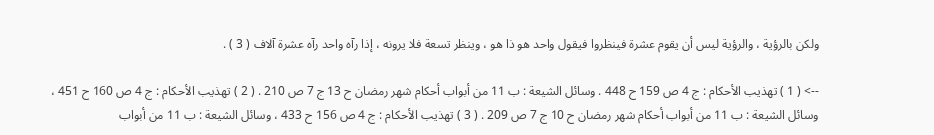ولكن بالرؤية ، والرؤية ليس أن يقوم عشرة فينظروا فيقول واحد هو ذا هو ، وينظر تسعة فلا يرونه ، إذا رآه واحد رآه عشرة آلاف ( 3 ) .

--> ( 1 ) تهذيب الأحكام : ج 4 ص 159 ح 448 . وسائل الشيعة : ب 11 من أبواب أحكام شهر رمضان ح 13 ج 7 ص 210 . ( 2 ) تهذيب الأحكام : ج 4 ص 160 ح 451 ، وسائل الشيعة : ب 11 من أبواب أحكام شهر رمضان ح 10 ج 7 ص 209 . ( 3 ) تهذيب الأحكام : ج 4 ص 156 ح 433 ، وسائل الشيعة : ب 11 من أبواب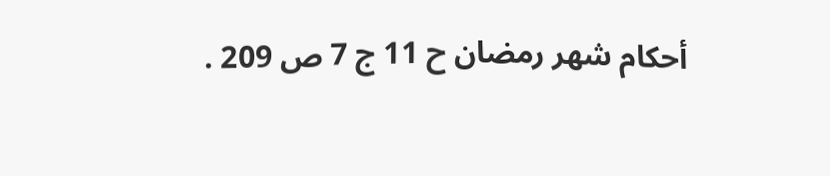أحكام شهر رمضان ح 11 ج 7 ص 209 .